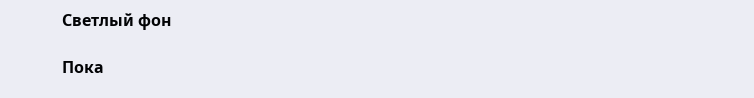Светлый фон

Пока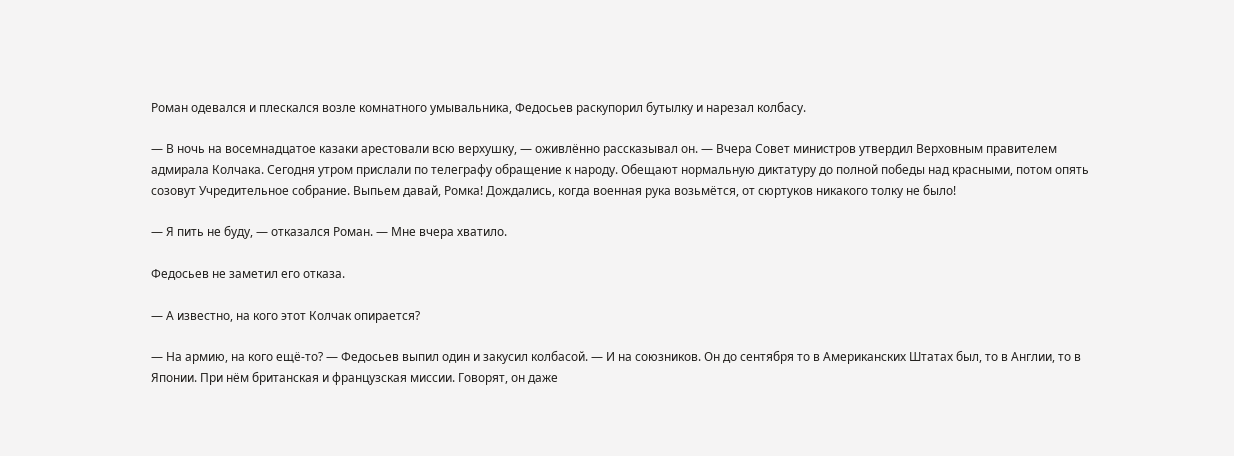Роман одевался и плескался возле комнатного умывальника, Федосьев раскупорил бутылку и нарезал колбасу.

— В ночь на восемнадцатое казаки арестовали всю верхушку, — оживлённо рассказывал он. — Вчера Совет министров утвердил Верховным правителем адмирала Колчака. Сегодня утром прислали по телеграфу обращение к народу. Обещают нормальную диктатуру до полной победы над красными, потом опять созовут Учредительное собрание. Выпьем давай, Ромка! Дождались, когда военная рука возьмётся, от сюртуков никакого толку не было!

— Я пить не буду, — отказался Роман. — Мне вчера хватило.

Федосьев не заметил его отказа.

— А известно, на кого этот Колчак опирается?

— На армию, на кого ещё-то? — Федосьев выпил один и закусил колбасой. — И на союзников. Он до сентября то в Американских Штатах был, то в Англии, то в Японии. При нём британская и французская миссии. Говорят, он даже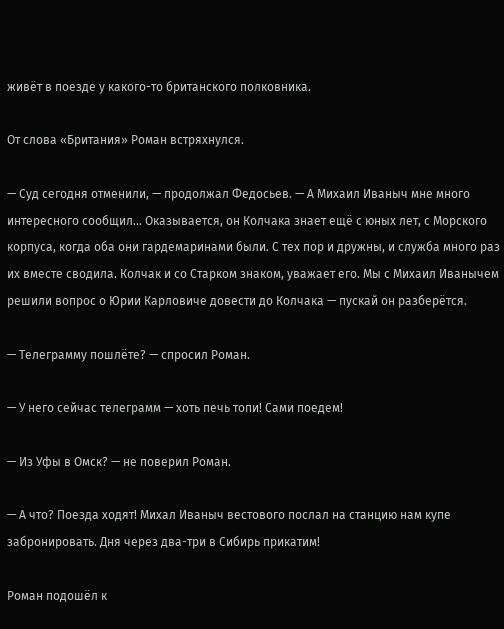живёт в поезде у какого-то британского полковника.

От слова «Британия» Роман встряхнулся.

— Суд сегодня отменили, — продолжал Федосьев. — А Михаил Иваныч мне много интересного сообщил… Оказывается, он Колчака знает ещё с юных лет, с Морского корпуса, когда оба они гардемаринами были. С тех пор и дружны, и служба много раз их вместе сводила. Колчак и со Старком знаком, уважает его. Мы с Михаил Иванычем решили вопрос о Юрии Карловиче довести до Колчака — пускай он разберётся.

— Телеграмму пошлёте? — спросил Роман.

— У него сейчас телеграмм — хоть печь топи! Сами поедем!

— Из Уфы в Омск? — не поверил Роман.

— А что? Поезда ходят! Михал Иваныч вестового послал на станцию нам купе забронировать. Дня через два-три в Сибирь прикатим!

Роман подошёл к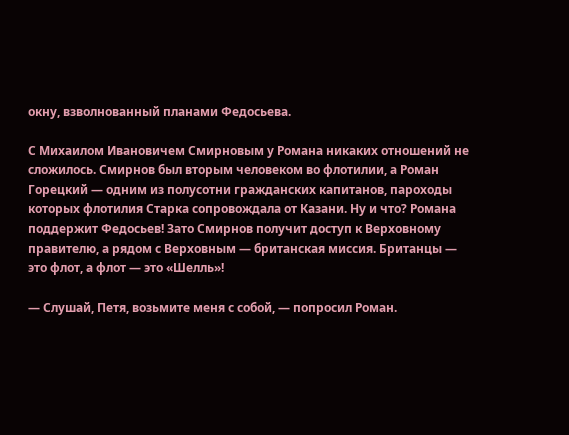окну, взволнованный планами Федосьева.

С Михаилом Ивановичем Смирновым у Романа никаких отношений не сложилось. Смирнов был вторым человеком во флотилии, а Роман Горецкий — одним из полусотни гражданских капитанов, пароходы которых флотилия Старка сопровождала от Казани. Ну и что? Романа поддержит Федосьев! Зато Смирнов получит доступ к Верховному правителю, а рядом с Верховным — британская миссия. Британцы — это флот, а флот — это «Шелль»!

— Слушай, Петя, возьмите меня с собой, — попросил Роман.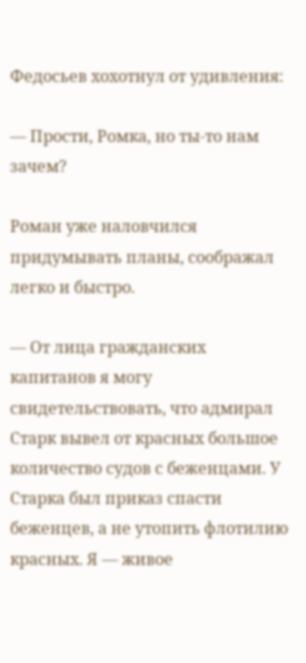Федосьев хохотнул от удивления:

— Прости, Ромка, но ты-то нам зачем?

Роман уже наловчился придумывать планы, соображал легко и быстро.

— От лица гражданских капитанов я могу свидетельствовать, что адмирал Старк вывел от красных большое количество судов с беженцами. У Старка был приказ спасти беженцев, а не утопить флотилию красных. Я — живое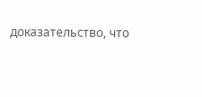доказательство, что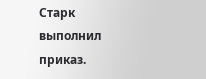Старк выполнил приказ.